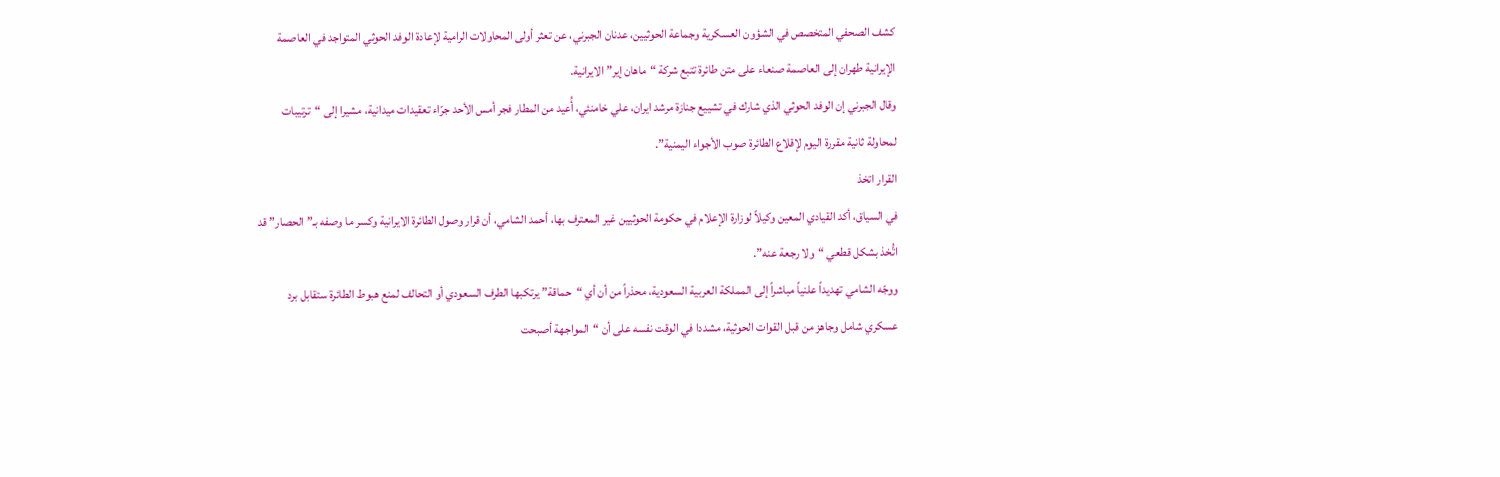كشف الصحفي المتخصص في الشؤون العسكرية وجماعة الحوثيين، عدنان الجبرني، عن تعثر أولى المحاولات الرامية لإعادة الوفد الحوثي المتواجد في العاصمة الإيرانية طهران إلى العاصمة صنعاء على متن طائرة تتبع شركة “ماهان إير” الايرانية.
وقال الجبرني إن الوفد الحوثي الذي شارك في تشييع جنازة مرشد ايران، علي خامنئي، أُعيد من المطار فجر أمس الأحد جرّاء تعقيدات ميدانية، مشيرا إلى “ترتيبات لمحاولة ثانية مقررة اليوم لإقلاع الطائرة صوب الأجواء اليمنية”.
القرار اتخذ
في السياق، أكد القيادي المعين وكيلاً لوزارة الإعلام في حكومة الحوثيين غير المعترف بها، أحمد الشامي، أن قرار وصول الطائرة الايرانية وكسر ما وصفه بـ”الحصار” قد اتُّخذ بشكل قطعي “ولا رجعة عنه”.
ووجّه الشامي تهديداً علنياً مباشراً إلى المملكة العربية السعودية، محذراً من أن أي “حماقة” يرتكبها الطرف السعودي أو التحالف لمنع هبوط الطائرة ستقابل برد عسكري شامل وجاهز من قبل القوات الحوثية، مشددا في الوقت نفسه على أن “المواجهة أصبحت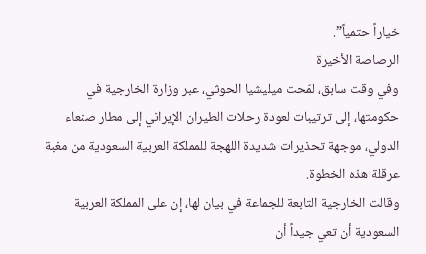خياراً حتمياً”.
الرصاصة الأخيرة
وفي وقت سابق، لمّحت ميليشيا الحوثي، عبر وزارة الخارجية في حكومتها، إلى ترتيبات لعودة رحلات الطيران الإيراني إلى مطار صنعاء الدولي، موجهة تحذيرات شديدة اللهجة للمملكة العربية السعودية من مغبة عرقلة هذه الخطوة.
وقالت الخارجية التابعة للجماعة في بيان لها، إن على المملكة العربية السعودية أن تعي جيداً أن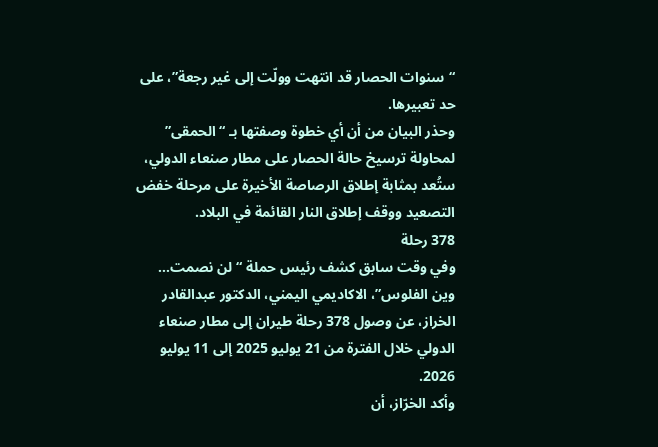“سنوات الحصار قد انتهت وولّت إلى غير رجعة”، على حد تعبيرها.
وحذر البيان من أن أي خطوة وصفتها بـ “الحمقى” لمحاولة ترسيخ حالة الحصار على مطار صنعاء الدولي، ستُعد بمثابة إطلاق الرصاصة الأخيرة على مرحلة خفض التصعيد ووقف إطلاق النار القائمة في البلاد.
378 رحلة
وفي وقت سابق كشف رئيس حملة “لن نصمت… وين الفلوس”، الاكاديمي اليمني، الدكتور عبدالقادر الخراز، عن وصول 378 رحلة طيران إلى مطار صنعاء الدولي خلال الفترة من 21 يوليو 2025 إلى 11 يوليو 2026.
وأكد الخرّاز، أن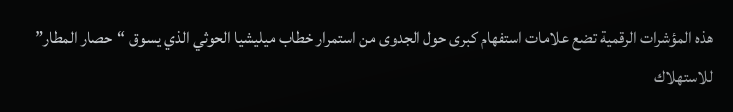هذه المؤشرات الرقمية تضع علامات استفهام كبرى حول الجدوى من استمرار خطاب ميليشيا الحوثي الذي يسوق “حصار المطار” للاستهلاك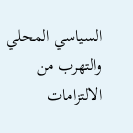السياسي المحلي والتهرب من الالتزامات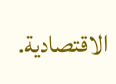الاقتصادية.